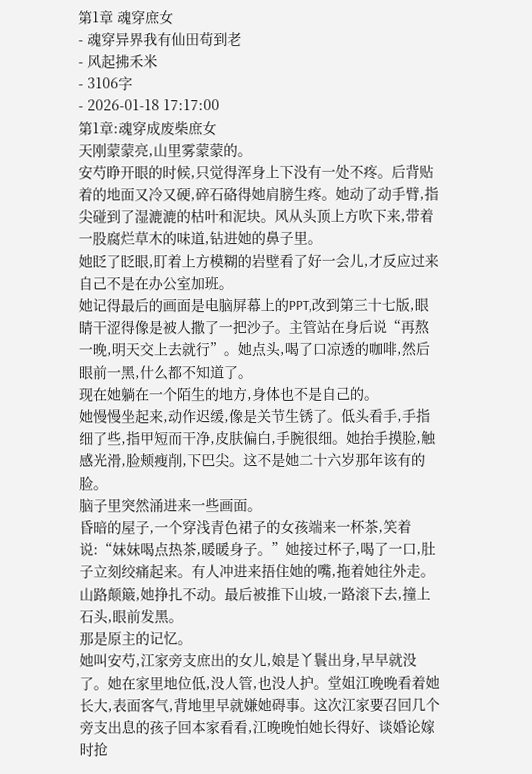第1章 魂穿庶女
- 魂穿异界我有仙田苟到老
- 风起拂禾米
- 3106字
- 2026-01-18 17:17:00
第1章:魂穿成废柴庶女
天刚蒙蒙亮,山里雾蒙蒙的。
安芍睁开眼的时候,只觉得浑身上下没有一处不疼。后背贴着的地面又冷又硬,碎石硌得她肩膀生疼。她动了动手臂,指尖碰到了湿漉漉的枯叶和泥块。风从头顶上方吹下来,带着一股腐烂草木的味道,钻进她的鼻子里。
她眨了眨眼,盯着上方模糊的岩壁看了好一会儿,才反应过来自己不是在办公室加班。
她记得最后的画面是电脑屏幕上的PPT,改到第三十七版,眼睛干涩得像是被人撒了一把沙子。主管站在身后说“再熬一晚,明天交上去就行”。她点头,喝了口凉透的咖啡,然后眼前一黑,什么都不知道了。
现在她躺在一个陌生的地方,身体也不是自己的。
她慢慢坐起来,动作迟缓,像是关节生锈了。低头看手,手指细了些,指甲短而干净,皮肤偏白,手腕很细。她抬手摸脸,触感光滑,脸颊瘦削,下巴尖。这不是她二十六岁那年该有的脸。
脑子里突然涌进来一些画面。
昏暗的屋子,一个穿浅青色裙子的女孩端来一杯茶,笑着说:“妹妹喝点热茶,暖暖身子。”她接过杯子,喝了一口,肚子立刻绞痛起来。有人冲进来捂住她的嘴,拖着她往外走。山路颠簸,她挣扎不动。最后被推下山坡,一路滚下去,撞上石头,眼前发黑。
那是原主的记忆。
她叫安芍,江家旁支庶出的女儿,娘是丫鬟出身,早早就没了。她在家里地位低,没人管,也没人护。堂姐江晚晚看着她长大,表面客气,背地里早就嫌她碍事。这次江家要召回几个旁支出息的孩子回本家看看,江晚晚怕她长得好、谈婚论嫁时抢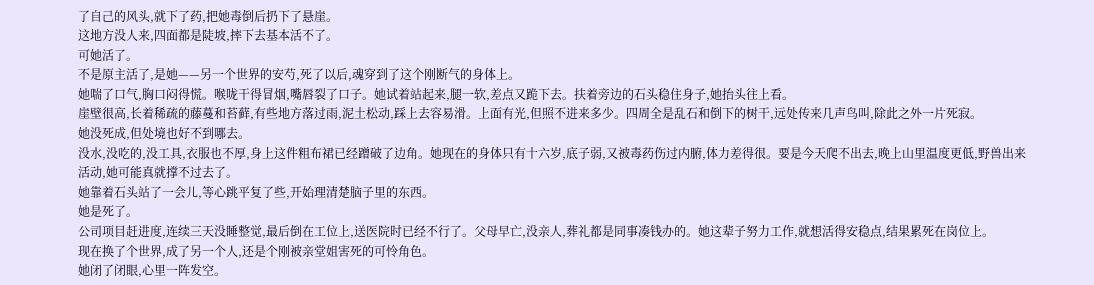了自己的风头,就下了药,把她毒倒后扔下了悬崖。
这地方没人来,四面都是陡坡,摔下去基本活不了。
可她活了。
不是原主活了,是她——另一个世界的安芍,死了以后,魂穿到了这个刚断气的身体上。
她喘了口气,胸口闷得慌。喉咙干得冒烟,嘴唇裂了口子。她试着站起来,腿一软,差点又跪下去。扶着旁边的石头稳住身子,她抬头往上看。
崖壁很高,长着稀疏的藤蔓和苔藓,有些地方落过雨,泥土松动,踩上去容易滑。上面有光,但照不进来多少。四周全是乱石和倒下的树干,远处传来几声鸟叫,除此之外一片死寂。
她没死成,但处境也好不到哪去。
没水,没吃的,没工具,衣服也不厚,身上这件粗布裙已经蹭破了边角。她现在的身体只有十六岁,底子弱,又被毒药伤过内腑,体力差得很。要是今天爬不出去,晚上山里温度更低,野兽出来活动,她可能真就撑不过去了。
她靠着石头站了一会儿,等心跳平复了些,开始理清楚脑子里的东西。
她是死了。
公司项目赶进度,连续三天没睡整觉,最后倒在工位上,送医院时已经不行了。父母早亡,没亲人,葬礼都是同事凑钱办的。她这辈子努力工作,就想活得安稳点,结果累死在岗位上。
现在换了个世界,成了另一个人,还是个刚被亲堂姐害死的可怜角色。
她闭了闭眼,心里一阵发空。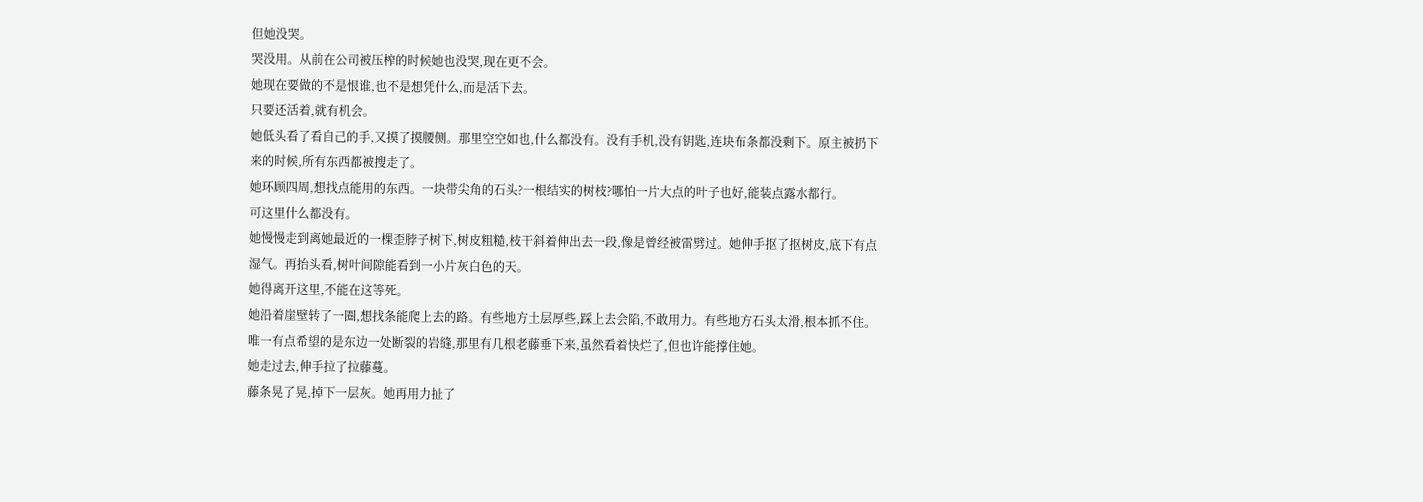但她没哭。
哭没用。从前在公司被压榨的时候她也没哭,现在更不会。
她现在要做的不是恨谁,也不是想凭什么,而是活下去。
只要还活着,就有机会。
她低头看了看自己的手,又摸了摸腰侧。那里空空如也,什么都没有。没有手机,没有钥匙,连块布条都没剩下。原主被扔下来的时候,所有东西都被搜走了。
她环顾四周,想找点能用的东西。一块带尖角的石头?一根结实的树枝?哪怕一片大点的叶子也好,能装点露水都行。
可这里什么都没有。
她慢慢走到离她最近的一棵歪脖子树下,树皮粗糙,枝干斜着伸出去一段,像是曾经被雷劈过。她伸手抠了抠树皮,底下有点湿气。再抬头看,树叶间隙能看到一小片灰白色的天。
她得离开这里,不能在这等死。
她沿着崖壁转了一圈,想找条能爬上去的路。有些地方土层厚些,踩上去会陷,不敢用力。有些地方石头太滑,根本抓不住。唯一有点希望的是东边一处断裂的岩缝,那里有几根老藤垂下来,虽然看着快烂了,但也许能撑住她。
她走过去,伸手拉了拉藤蔓。
藤条晃了晃,掉下一层灰。她再用力扯了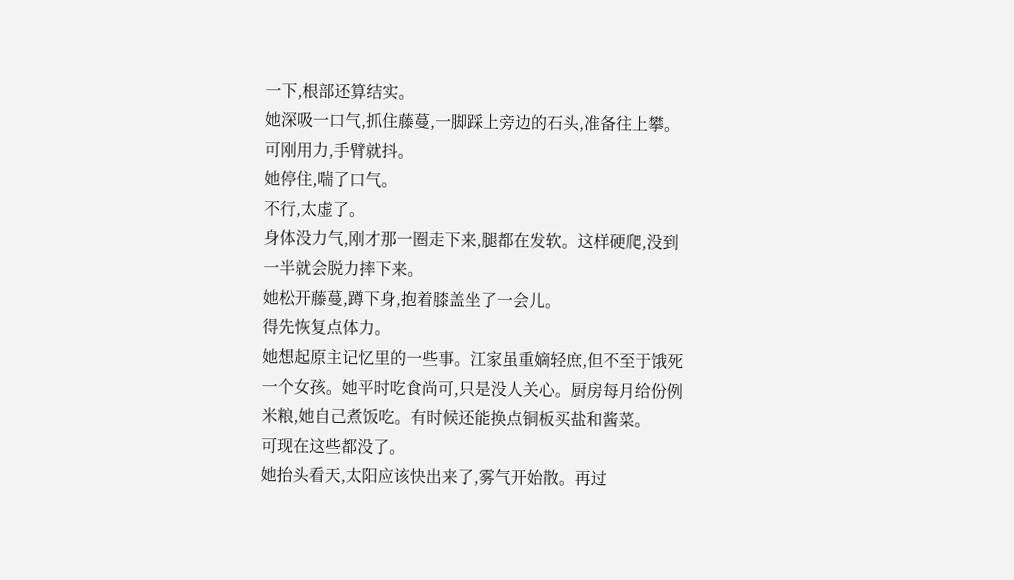一下,根部还算结实。
她深吸一口气,抓住藤蔓,一脚踩上旁边的石头,准备往上攀。
可刚用力,手臂就抖。
她停住,喘了口气。
不行,太虚了。
身体没力气,刚才那一圈走下来,腿都在发软。这样硬爬,没到一半就会脱力摔下来。
她松开藤蔓,蹲下身,抱着膝盖坐了一会儿。
得先恢复点体力。
她想起原主记忆里的一些事。江家虽重嫡轻庶,但不至于饿死一个女孩。她平时吃食尚可,只是没人关心。厨房每月给份例米粮,她自己煮饭吃。有时候还能换点铜板买盐和酱菜。
可现在这些都没了。
她抬头看天,太阳应该快出来了,雾气开始散。再过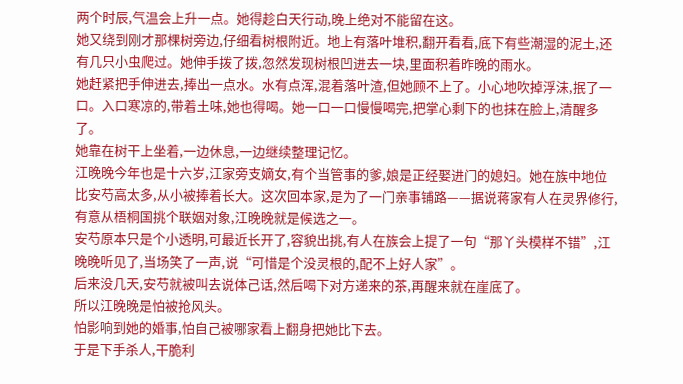两个时辰,气温会上升一点。她得趁白天行动,晚上绝对不能留在这。
她又绕到刚才那棵树旁边,仔细看树根附近。地上有落叶堆积,翻开看看,底下有些潮湿的泥土,还有几只小虫爬过。她伸手拨了拨,忽然发现树根凹进去一块,里面积着昨晚的雨水。
她赶紧把手伸进去,捧出一点水。水有点浑,混着落叶渣,但她顾不上了。小心地吹掉浮沫,抿了一口。入口寒凉的,带着土味,她也得喝。她一口一口慢慢喝完,把掌心剩下的也抹在脸上,清醒多了。
她靠在树干上坐着,一边休息,一边继续整理记忆。
江晚晚今年也是十六岁,江家旁支嫡女,有个当管事的爹,娘是正经娶进门的媳妇。她在族中地位比安芍高太多,从小被捧着长大。这次回本家,是为了一门亲事铺路——据说蒋家有人在灵界修行,有意从梧桐国挑个联姻对象,江晚晚就是候选之一。
安芍原本只是个小透明,可最近长开了,容貌出挑,有人在族会上提了一句“那丫头模样不错”,江晚晚听见了,当场笑了一声,说“可惜是个没灵根的,配不上好人家”。
后来没几天,安芍就被叫去说体己话,然后喝下对方递来的茶,再醒来就在崖底了。
所以江晚晚是怕被抢风头。
怕影响到她的婚事,怕自己被哪家看上翻身把她比下去。
于是下手杀人,干脆利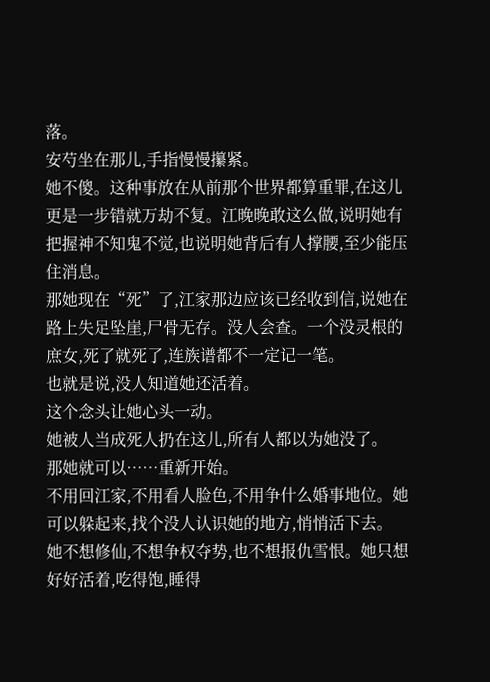落。
安芍坐在那儿,手指慢慢攥紧。
她不傻。这种事放在从前那个世界都算重罪,在这儿更是一步错就万劫不复。江晚晚敢这么做,说明她有把握神不知鬼不觉,也说明她背后有人撑腰,至少能压住消息。
那她现在“死”了,江家那边应该已经收到信,说她在路上失足坠崖,尸骨无存。没人会查。一个没灵根的庶女,死了就死了,连族谱都不一定记一笔。
也就是说,没人知道她还活着。
这个念头让她心头一动。
她被人当成死人扔在这儿,所有人都以为她没了。
那她就可以……重新开始。
不用回江家,不用看人脸色,不用争什么婚事地位。她可以躲起来,找个没人认识她的地方,悄悄活下去。
她不想修仙,不想争权夺势,也不想报仇雪恨。她只想好好活着,吃得饱,睡得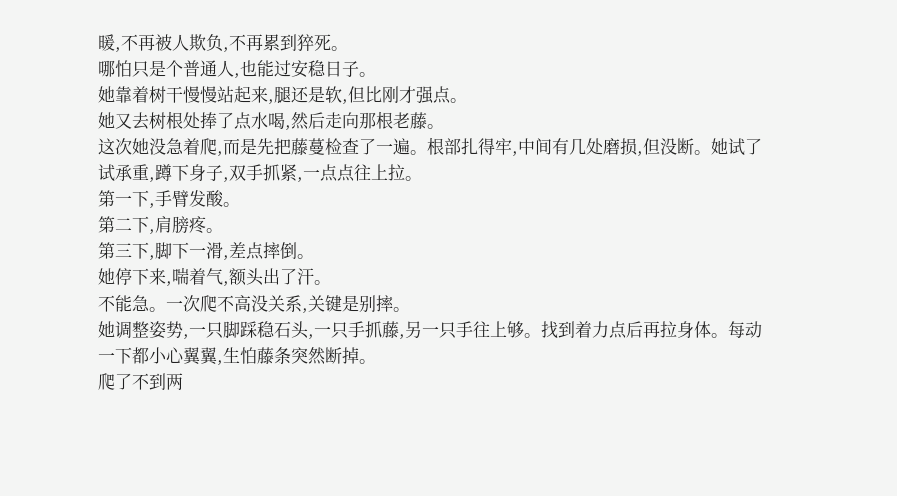暖,不再被人欺负,不再累到猝死。
哪怕只是个普通人,也能过安稳日子。
她靠着树干慢慢站起来,腿还是软,但比刚才强点。
她又去树根处捧了点水喝,然后走向那根老藤。
这次她没急着爬,而是先把藤蔓检查了一遍。根部扎得牢,中间有几处磨损,但没断。她试了试承重,蹲下身子,双手抓紧,一点点往上拉。
第一下,手臂发酸。
第二下,肩膀疼。
第三下,脚下一滑,差点摔倒。
她停下来,喘着气,额头出了汗。
不能急。一次爬不高没关系,关键是别摔。
她调整姿势,一只脚踩稳石头,一只手抓藤,另一只手往上够。找到着力点后再拉身体。每动一下都小心翼翼,生怕藤条突然断掉。
爬了不到两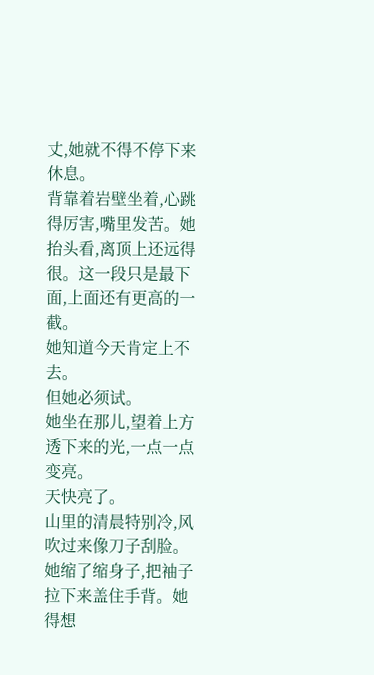丈,她就不得不停下来休息。
背靠着岩壁坐着,心跳得厉害,嘴里发苦。她抬头看,离顶上还远得很。这一段只是最下面,上面还有更高的一截。
她知道今天肯定上不去。
但她必须试。
她坐在那儿,望着上方透下来的光,一点一点变亮。
天快亮了。
山里的清晨特别冷,风吹过来像刀子刮脸。她缩了缩身子,把袖子拉下来盖住手背。她得想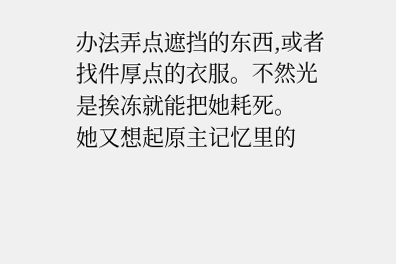办法弄点遮挡的东西,或者找件厚点的衣服。不然光是挨冻就能把她耗死。
她又想起原主记忆里的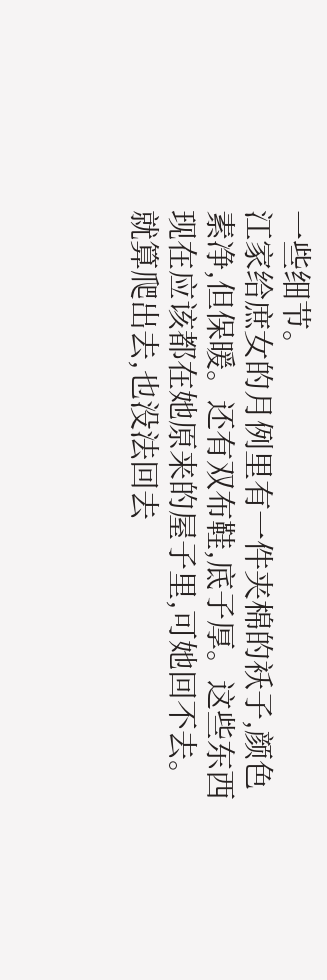一些细节。
江家给庶女的月例里有一件夹棉的袄子,颜色素净,但保暖。还有双布鞋,底子厚。这些东西现在应该都在她原来的屋子里,可她回不去。
就算爬出去,也没法回去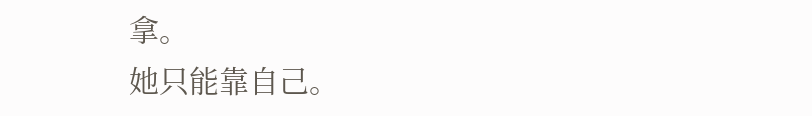拿。
她只能靠自己。